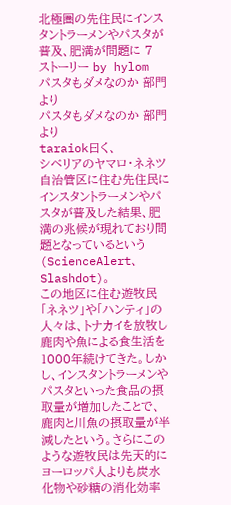北極圏の先住民にインスタントラーメンやパスタが普及、肥満が問題に 7
ストーリー by hylom
パスタもダメなのか 部門より
パスタもダメなのか 部門より
taraiok曰く、
シベリアのヤマロ・ネネツ自治管区に住む先住民にインスタントラーメンやパスタが普及した結果、肥満の兆候が現れており問題となっているという(ScienceAlert、Slashdot)。
この地区に住む遊牧民「ネネツ」や「ハンティ」の人々は、トナカイを放牧し鹿肉や魚による食生活を1000年続けてきた。しかし、インスタントラーメンやパスタといった食品の摂取量が増加したことで、鹿肉と川魚の摂取量が半減したという。さらにこのような遊牧民は先天的にヨーロッパ人よりも炭水化物や砂糖の消化効率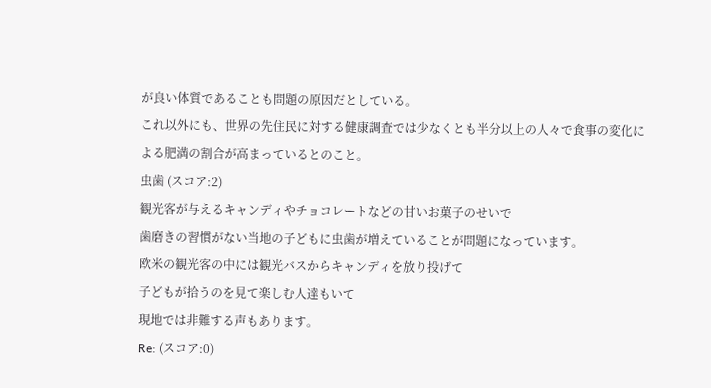が良い体質であることも問題の原因だとしている。
これ以外にも、世界の先住民に対する健康調査では少なくとも半分以上の人々で食事の変化による肥満の割合が高まっているとのこと。
虫歯 (スコア:2)
観光客が与えるキャンディやチョコレートなどの甘いお菓子のせいで
歯磨きの習慣がない当地の子どもに虫歯が増えていることが問題になっています。
欧米の観光客の中には観光バスからキャンディを放り投げて
子どもが拾うのを見て楽しむ人達もいて
現地では非難する声もあります。
Re: (スコア:0)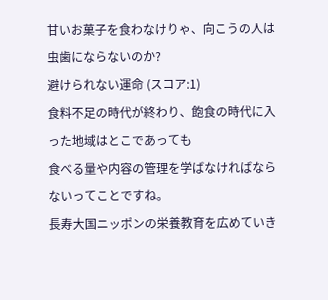甘いお菓子を食わなけりゃ、向こうの人は虫歯にならないのか?
避けられない運命 (スコア:1)
食料不足の時代が終わり、飽食の時代に入った地域はとこであっても
食べる量や内容の管理を学ばなければならないってことですね。
長寿大国ニッポンの栄養教育を広めていき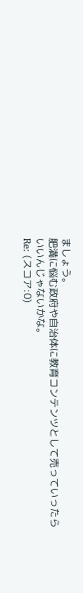ましょう。
肥満に悩む政府や自治体に教育コンテンツとして売っていったら
いいんじゃないかな。
Re: (スコア:0)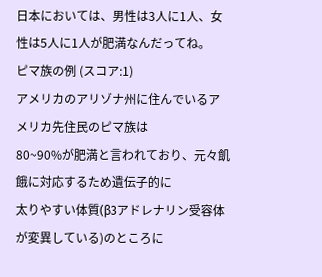日本においては、男性は3人に1人、女性は5人に1人が肥満なんだってね。
ピマ族の例 (スコア:1)
アメリカのアリゾナ州に住んでいるアメリカ先住民のピマ族は
80~90%が肥満と言われており、元々飢餓に対応するため遺伝子的に
太りやすい体質(β3アドレナリン受容体が変異している)のところに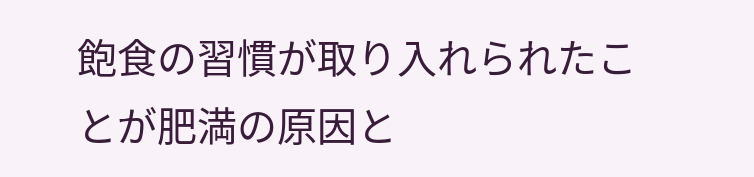飽食の習慣が取り入れられたことが肥満の原因と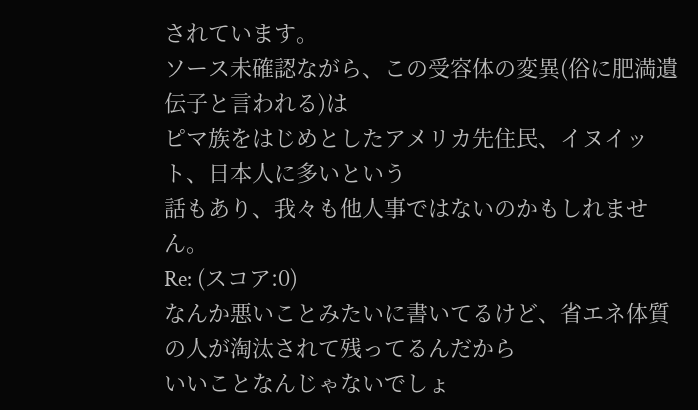されています。
ソース未確認ながら、この受容体の変異(俗に肥満遺伝子と言われる)は
ピマ族をはじめとしたアメリカ先住民、イヌイット、日本人に多いという
話もあり、我々も他人事ではないのかもしれません。
Re: (スコア:0)
なんか悪いことみたいに書いてるけど、省エネ体質の人が淘汰されて残ってるんだから
いいことなんじゃないでしょ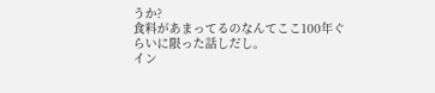うか?
食料があまってるのなんてここ100年ぐらいに限った話しだし。
イン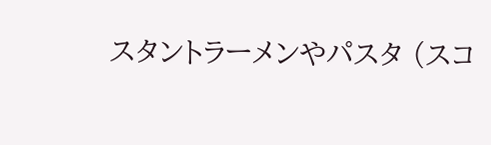スタントラーメンやパスタ (スコ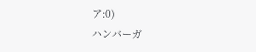ア:0)
ハンバーガ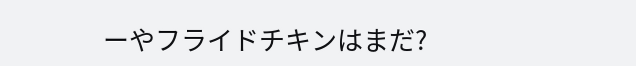ーやフライドチキンはまだ?